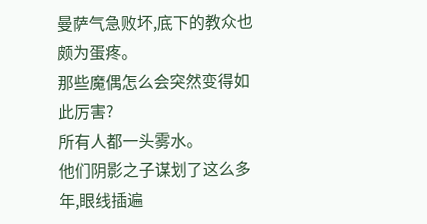曼萨气急败坏,底下的教众也颇为蛋疼。
那些魔偶怎么会突然变得如此厉害?
所有人都一头雾水。
他们阴影之子谋划了这么多年,眼线插遍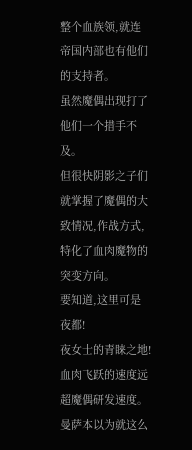整个血族领,就连帝国内部也有他们的支持者。
虽然魔偶出现打了他们一个措手不及。
但很快阴影之子们就掌握了魔偶的大致情况,作战方式,特化了血肉魔物的突变方向。
要知道,这里可是夜都!
夜女士的青睐之地!
血肉飞跃的速度远超魔偶研发速度。
曼萨本以为就这么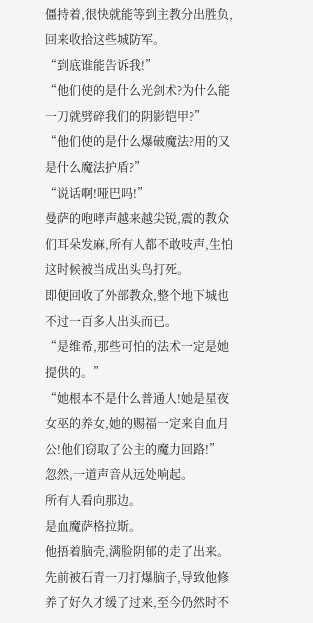僵持着,很快就能等到主教分出胜负,回来收拾这些城防军。
“到底谁能告诉我!”
“他们使的是什么光剑术?为什么能一刀就劈碎我们的阴影铠甲?”
“他们使的是什么爆破魔法?用的又是什么魔法护盾?”
“说话啊!哑巴吗!”
曼萨的咆哮声越来越尖锐,震的教众们耳朵发麻,所有人都不敢吱声,生怕这时候被当成出头鸟打死。
即便回收了外部教众,整个地下城也不过一百多人出头而已。
“是维希,那些可怕的法术一定是她提供的。”
“她根本不是什么普通人!她是星夜女巫的养女,她的赐福一定来自血月公!他们窃取了公主的魔力回路!”
忽然,一道声音从远处响起。
所有人看向那边。
是血魔萨格拉斯。
他捂着脑壳,满脸阴郁的走了出来。
先前被石青一刀打爆脑子,导致他修养了好久才缓了过来,至今仍然时不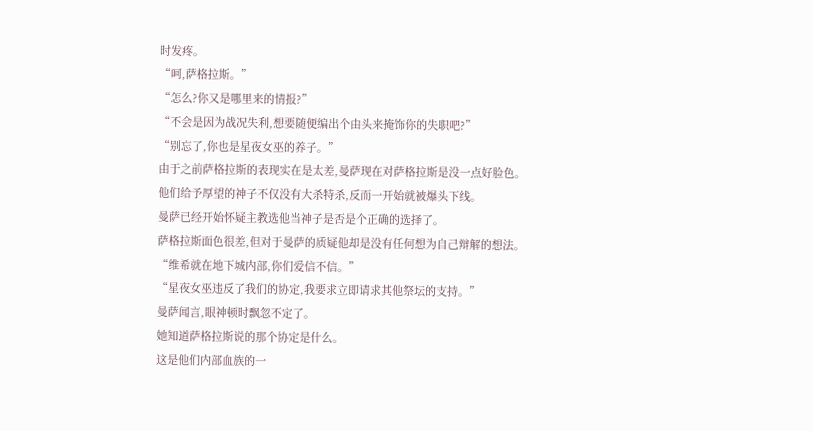时发疼。
“呵,萨格拉斯。”
“怎么?你又是哪里来的情报?”
“不会是因为战况失利,想要随便编出个由头来掩饰你的失职吧?”
“别忘了,你也是星夜女巫的养子。”
由于之前萨格拉斯的表现实在是太差,曼萨现在对萨格拉斯是没一点好脸色。
他们给予厚望的神子不仅没有大杀特杀,反而一开始就被爆头下线。
曼萨已经开始怀疑主教选他当神子是否是个正确的选择了。
萨格拉斯面色很差,但对于曼萨的质疑他却是没有任何想为自己辩解的想法。
“维希就在地下城内部,你们爱信不信。”
“星夜女巫违反了我们的协定,我要求立即请求其他祭坛的支持。”
曼萨闻言,眼神顿时飘忽不定了。
她知道萨格拉斯说的那个协定是什么。
这是他们内部血族的一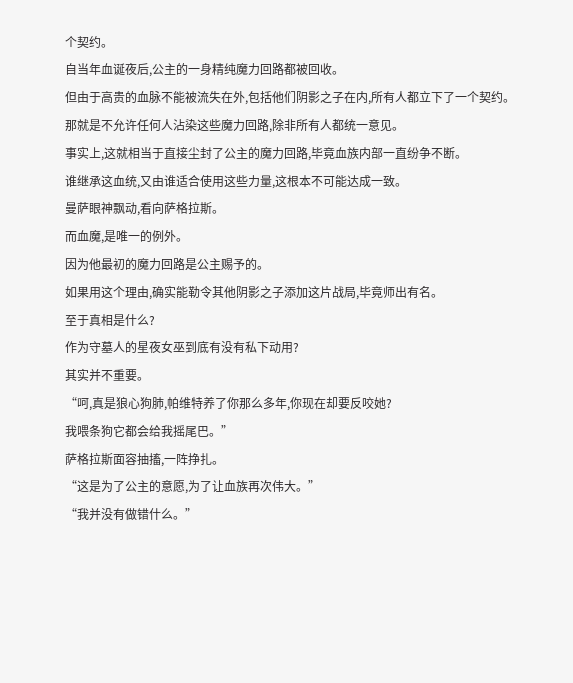个契约。
自当年血诞夜后,公主的一身精纯魔力回路都被回收。
但由于高贵的血脉不能被流失在外,包括他们阴影之子在内,所有人都立下了一个契约。
那就是不允许任何人沾染这些魔力回路,除非所有人都统一意见。
事实上,这就相当于直接尘封了公主的魔力回路,毕竟血族内部一直纷争不断。
谁继承这血统,又由谁适合使用这些力量,这根本不可能达成一致。
曼萨眼神飘动,看向萨格拉斯。
而血魔,是唯一的例外。
因为他最初的魔力回路是公主赐予的。
如果用这个理由,确实能勒令其他阴影之子添加这片战局,毕竟师出有名。
至于真相是什么?
作为守墓人的星夜女巫到底有没有私下动用?
其实并不重要。
“呵,真是狼心狗肺,帕维特养了你那么多年,你现在却要反咬她?
我喂条狗它都会给我摇尾巴。”
萨格拉斯面容抽搐,一阵挣扎。
“这是为了公主的意愿,为了让血族再次伟大。”
“我并没有做错什么。”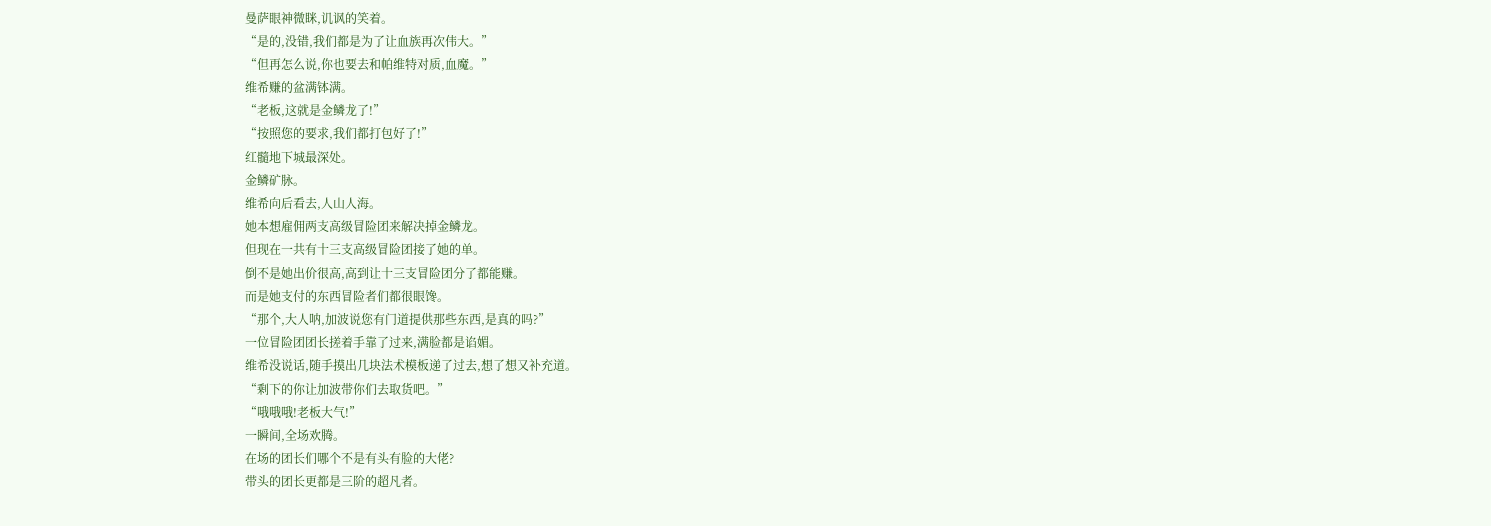曼萨眼神微眯,讥讽的笑着。
“是的,没错,我们都是为了让血族再次伟大。”
“但再怎么说,你也要去和帕维特对质,血魔。”
维希赚的盆满钵满。
“老板,这就是金鳞龙了!”
“按照您的要求,我们都打包好了!”
红髓地下城最深处。
金鳞矿脉。
维希向后看去,人山人海。
她本想雇佣两支高级冒险团来解决掉金鳞龙。
但现在一共有十三支高级冒险团接了她的单。
倒不是她出价很高,高到让十三支冒险团分了都能赚。
而是她支付的东西冒险者们都很眼馋。
“那个,大人呐,加波说您有门道提供那些东西,是真的吗?”
一位冒险团团长搓着手靠了过来,满脸都是谄媚。
维希没说话,随手摸出几块法术模板递了过去,想了想又补充道。
“剩下的你让加波带你们去取货吧。”
“哦哦哦!老板大气!”
一瞬间,全场欢腾。
在场的团长们哪个不是有头有脸的大佬?
带头的团长更都是三阶的超凡者。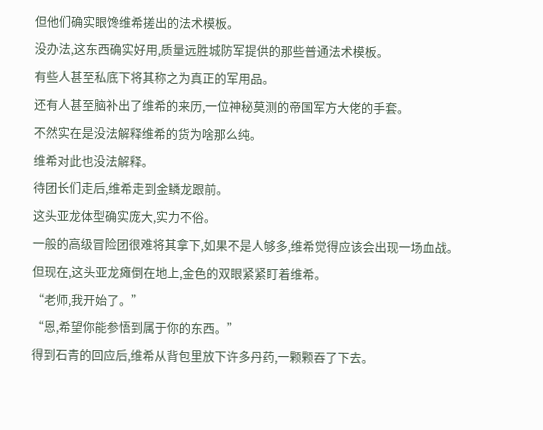但他们确实眼馋维希搓出的法术模板。
没办法,这东西确实好用,质量远胜城防军提供的那些普通法术模板。
有些人甚至私底下将其称之为真正的军用品。
还有人甚至脑补出了维希的来历,一位神秘莫测的帝国军方大佬的手套。
不然实在是没法解释维希的货为啥那么纯。
维希对此也没法解释。
待团长们走后,维希走到金鳞龙跟前。
这头亚龙体型确实庞大,实力不俗。
一般的高级冒险团很难将其拿下,如果不是人够多,维希觉得应该会出现一场血战。
但现在,这头亚龙瘫倒在地上,金色的双眼紧紧盯着维希。
“老师,我开始了。”
“恩,希望你能参悟到属于你的东西。”
得到石青的回应后,维希从背包里放下许多丹药,一颗颗吞了下去。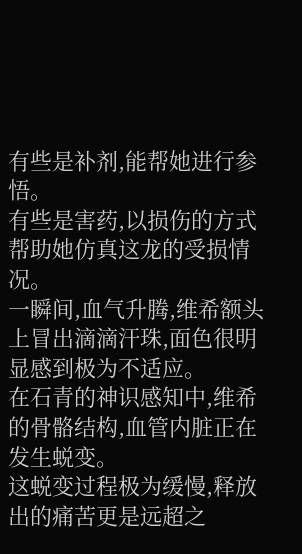有些是补剂,能帮她进行参悟。
有些是害药,以损伤的方式帮助她仿真这龙的受损情况。
一瞬间,血气升腾,维希额头上冒出滴滴汗珠,面色很明显感到极为不适应。
在石青的神识感知中,维希的骨骼结构,血管内脏正在发生蜕变。
这蜕变过程极为缓慢,释放出的痛苦更是远超之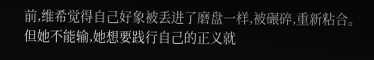前,维希觉得自己好象被丢进了磨盘一样,被碾碎,重新粘合。
但她不能输,她想要践行自己的正义就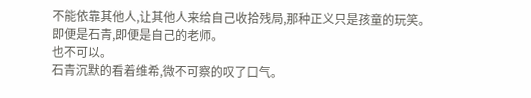不能依靠其他人,让其他人来给自己收拾残局,那种正义只是孩童的玩笑。
即便是石青,即便是自己的老师。
也不可以。
石青沉默的看着维希,微不可察的叹了口气。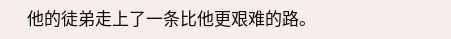他的徒弟走上了一条比他更艰难的路。